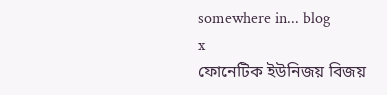somewhere in... blog
x
ফোনেটিক ইউনিজয় বিজয়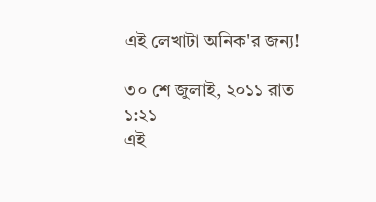এই লেখাটা অনিক'র জন্য!

৩০ শে জুলাই, ২০১১ রাত ১:২১
এই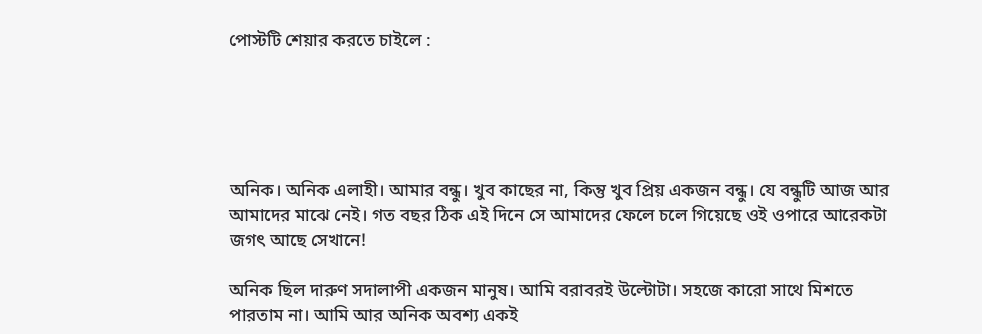পোস্টটি শেয়ার করতে চাইলে :





অনিক। অনিক এলাহী। আমার বন্ধু। খুব কাছের না, কিন্তু খুব প্রিয় একজন বন্ধু। যে বন্ধুটি আজ আর আমাদের মাঝে নেই। গত বছর ঠিক এই দিনে সে আমাদের ফেলে চলে গিয়েছে ওই ওপারে আরেকটা জগৎ আছে সেখানে!

অনিক ছিল দারুণ সদালাপী একজন মানুষ। আমি বরাবরই উল্টোটা। সহজে কারো সাথে মিশতে পারতাম না। আমি আর অনিক অবশ্য একই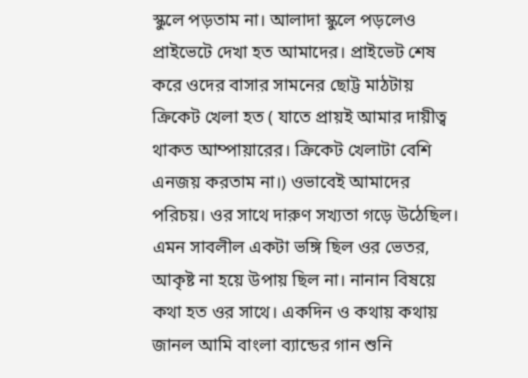স্কুলে পড়তাম না। আলাদা স্কুলে পড়লেও প্রাইভেটে দেখা হত আমাদের। প্রাইভেট শেষ করে ওদের বাসার সামনের ছোট্ট মাঠটায় ক্রিকেট খেলা হত ( যাতে প্রায়ই আমার দায়ীত্ব থাকত আম্পায়ারের। ক্রিকেট খেলাটা বেশি এনজয় করতাম না।) ওভাবেই আমাদের পরিচয়। ওর সাথে দারুণ সখ্যতা গড়ে উঠেছিল। এমন সাবলীল একটা ভঙ্গি ছিল ওর ভেতর, আকৃষ্ট না হয়ে উপায় ছিল না। নানান বিষয়ে কথা হত ওর সাথে। একদিন ও কথায় কথায় জানল আমি বাংলা ব্যান্ডের গান শুনি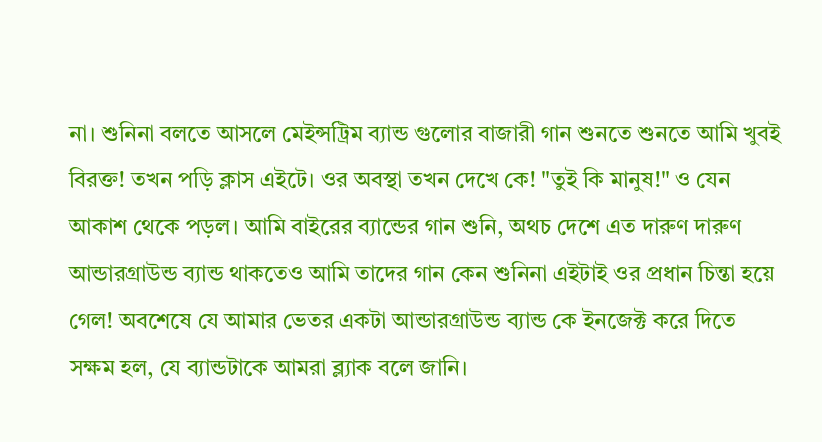না। শুনিনা বলতে আসলে মেইন্সট্রিম ব্যান্ড গুলোর বাজারী গান শুনতে শুনতে আমি খুবই বিরক্ত! তখন পড়ি ক্লাস এইটে। ওর অবস্থা তখন দেখে কে! "তুই কি মানুষ!" ও যেন আকাশ থেকে পড়ল। আমি বাইরের ব্যান্ডের গান শুনি, অথচ দেশে এত দারুণ দারুণ আন্ডারগ্রাউন্ড ব্যান্ড থাকতেও আমি তাদের গান কেন শুনিনা এইটাই ওর প্রধান চিন্তা হয়ে গেল! অবশেষে যে আমার ভেতর একটা আন্ডারগ্রাউন্ড ব্যান্ড কে ইনজেক্ট করে দিতে সক্ষম হল, যে ব্যান্ডটাকে আমরা ব্ল্যাক বলে জানি।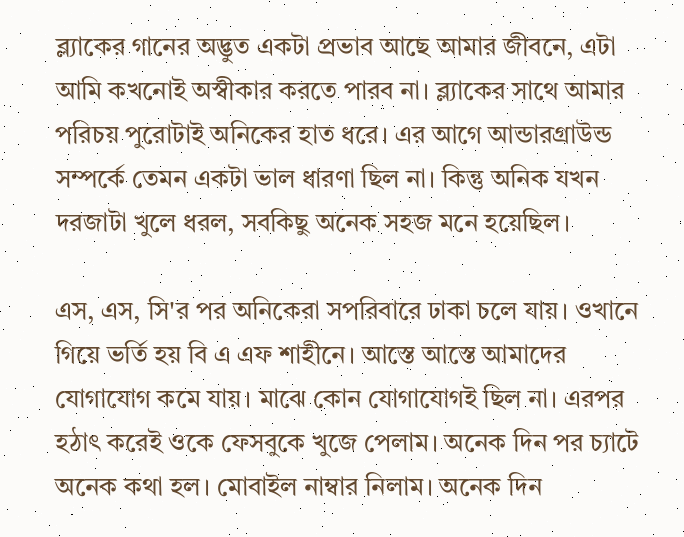ব্ল্যাকের গানের অদ্ভুত একটা প্রভাব আছে আমার জীবনে, এটা আমি কখনোই অস্বীকার করতে পারব না। ব্ল্যাকের সাথে আমার পরিচয় পুরোটাই অনিকের হাত ধরে। এর আগে আন্ডারগ্রাউন্ড সম্পর্কে তেমন একটা ভাল ধারণা ছিল না। কিন্তু অনিক যখন দরজাটা খুলে ধরল, সবকিছু অনেক সহজ মনে হয়েছিল।

এস, এস, সি'র পর অনিকেরা সপরিবারে ঢাকা চলে যায়। ওখানে গিয়ে ভর্তি হয় বি এ এফ শাহীনে। আস্তে আস্তে আমাদের যোগাযোগ কমে যায়। মাঝে কোন যোগাযোগই ছিল না। এরপর হঠাৎ করেই ওকে ফেসবুকে খুজে পেলাম। অনেক দিন পর চ্যাটে অনেক কথা হল। মোবাইল নাম্বার নিলাম। অনেক দিন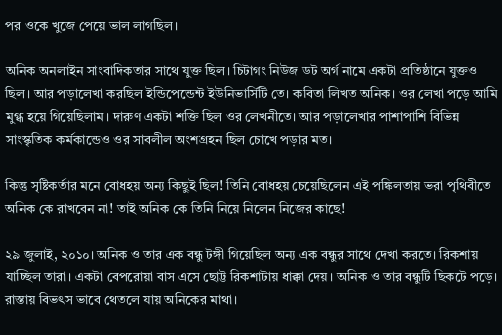পর ওকে খুজে পেয়ে ভাল লাগছিল।

অনিক অনলাইন সাংবাদিকতার সাথে যুক্ত ছিল। চিটাগং নিউজ ডট অর্গ নামে একটা প্রতিষ্ঠানে যুক্তও ছিল। আর পড়ালেখা করছিল ইন্ডিপেন্ডেন্ট ইউনিভার্সিটি তে। কবিতা লিখত অনিক। ওর লেখা পড়ে আমি মুগ্ধ হয়ে গিয়েছিলাম। দারুণ একটা শক্তি ছিল ওর লেখনীতে। আর পড়ালেখার পাশাপাশি বিভিন্ন সাংস্কৃতিক কর্মকান্ডেও ওর সাবলীল অংশগ্রহন ছিল চোখে পড়ার মত।

কিন্তু সৃষ্টিকর্তার মনে বোধহয় অন্য কিছুই ছিল! তিনি বোধহয় চেয়েছিলেন এই পঙ্কিলতায় ভরা পৃথিবীতে অনিক কে রাখবেন না! তাই অনিক কে তিনি নিয়ে নিলেন নিজের কাছে!

২৯ জুলাই, ২০১০। অনিক ও তার এক বন্ধু টঙ্গী গিয়েছিল অন্য এক বন্ধুর সাথে দেখা করতে। রিকশায় যাচ্ছিল তারা। একটা বেপরোয়া বাস এসে ছোট্ট রিকশাটায় ধাক্কা দেয়। অনিক ও তার বন্ধুটি ছিকটে পড়ে। রাস্তায় বিভৎস ভাবে থেতলে যায় অনিকের মাথা।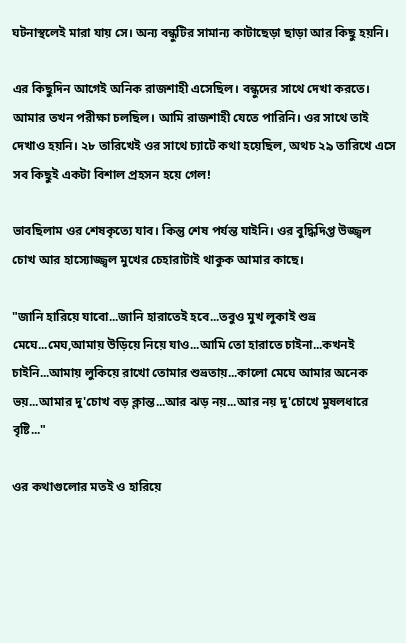ঘটনাস্থলেই মারা যায় সে। অন্য বন্ধুটির সামান্য কাটাছেড়া ছাড়া আর কিছু হয়নি।

এর কিছুদিন আগেই অনিক রাজশাহী এসেছিল। বন্ধুদের সাথে দেখা করতে। আমার তখন পরীক্ষা চলছিল। আমি রাজশাহী যেতে পারিনি। ওর সাথে তাই দেখাও হয়নি। ২৮ তারিখেই ওর সাথে চ্যাটে কথা হয়েছিল, অথচ ২৯ তারিখে এসে সব কিছুই একটা বিশাল প্রহসন হয়ে গেল!

ভাবছিলাম ওর শেষকৃত্যে যাব। কিন্তু শেষ পর্যন্ত যাইনি। ওর বুদ্ধিদিপ্ত উজ্জ্বল চোখ আর হাস্যোজ্জ্বল মুখের চেহারাটাই থাকুক আমার কাছে।

"জানি হারিয়ে যাবো...জানি হারাতেই হবে...তবুও মুখ লুকাই শুভ্র মেঘে...মেঘ,আমায় উড়িয়ে নিয়ে যাও...আমি তো হারাতে চাইনা...কখনই চাইনি...আমায় লুকিয়ে রাখো তোমার শুভ্রতায়...কালো মেঘে আমার অনেক ভয়...আমার দু'চোখ বড় ক্লান্ত...আর ঝড় নয়...আর নয় দু'চোখে মুষলধারে বৃষ্টি..."

ওর কথাগুলোর মতই ও হারিয়ে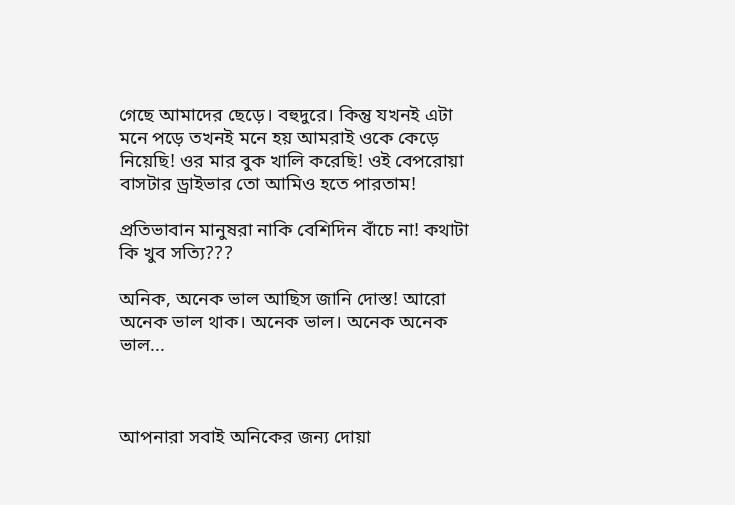গেছে আমাদের ছেড়ে। বহুদুরে। কিন্তু যখনই এটা মনে পড়ে তখনই মনে হয় আমরাই ওকে কেড়ে নিয়েছি! ওর মার বুক খালি করেছি! ওই বেপরোয়া বাসটার ড্রাইভার তো আমিও হতে পারতাম!

প্রতিভাবান মানুষরা নাকি বেশিদিন বাঁচে না! কথাটা কি খুব সত্যি???

অনিক, অনেক ভাল আছিস জানি দোস্ত! আরো অনেক ভাল থাক। অনেক ভাল। অনেক অনেক ভাল...



আপনারা সবাই অনিকের জন্য দোয়া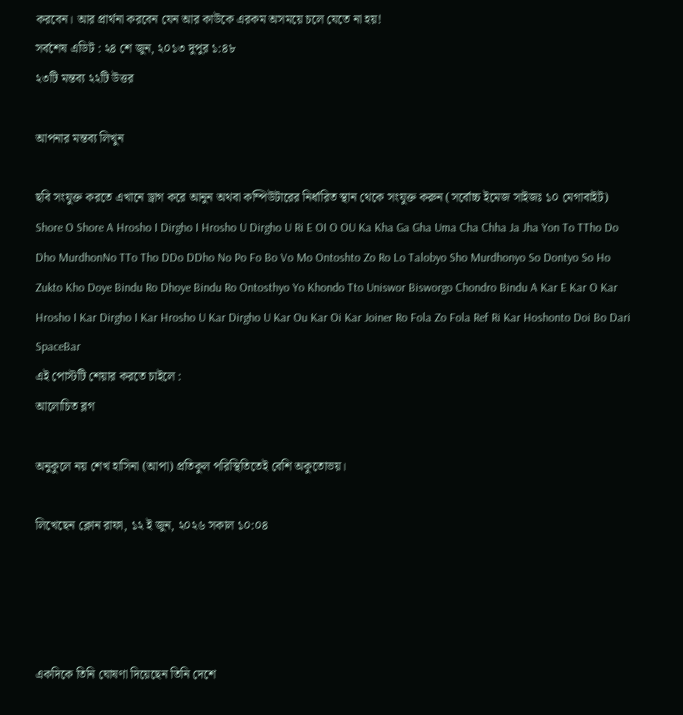করবেন। আর প্রার্থনা করবেন যেন আর কাউকে এরকম অসময়ে চলে যেতে না হয়!
সর্বশেষ এডিট : ২৪ শে জুন, ২০১৩ দুপুর ১:৪৮
২৩টি মন্তব্য ২২টি উত্তর

আপনার মন্তব্য লিখুন

ছবি সংযুক্ত করতে এখানে ড্রাগ করে আনুন অথবা কম্পিউটারের নির্ধারিত স্থান থেকে সংযুক্ত করুন (সর্বোচ্চ ইমেজ সাইজঃ ১০ মেগাবাইট)
Shore O Shore A Hrosho I Dirgho I Hrosho U Dirgho U Ri E OI O OU Ka Kha Ga Gha Uma Cha Chha Ja Jha Yon To TTho Do Dho MurdhonNo TTo Tho DDo DDho No Po Fo Bo Vo Mo Ontoshto Zo Ro Lo Talobyo Sho Murdhonyo So Dontyo So Ho Zukto Kho Doye Bindu Ro Dhoye Bindu Ro Ontosthyo Yo Khondo Tto Uniswor Bisworgo Chondro Bindu A Kar E Kar O Kar Hrosho I Kar Dirgho I Kar Hrosho U Kar Dirgho U Kar Ou Kar Oi Kar Joiner Ro Fola Zo Fola Ref Ri Kar Hoshonto Doi Bo Dari SpaceBar
এই পোস্টটি শেয়ার করতে চাইলে :
আলোচিত ব্লগ

অনুকুলে নয় শেখ হাসিনা (আপা) প্রতিকুল পরিস্থিতিতেই বেশি অকুতোভয়।

লিখেছেন ক্লোন রাফা, ১২ ই জুন, ২০২৬ সকাল ১০:০৪




একদিকে তিনি ঘোষণা দিয়েছেন তিনি দেশে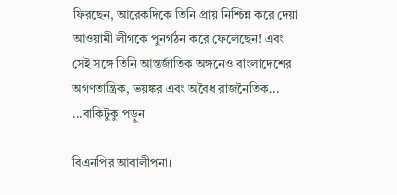ফিরছেন, আরেকদিকে তিনি প্রায় নিশ্চিন্ন করে দেয়া আওয়ামী লীগকে পুনর্গঠন করে ফেলেছেন! এবং সেই সঙ্গে তিনি আন্তর্জাতিক অঙ্গনেও বাংলাদেশের অগণতান্ত্রিক, ভয়ঙ্কর এবং অবৈধ রাজনৈতিক... ...বাকিটুকু পড়ুন

বিএনপির আবালীপনা।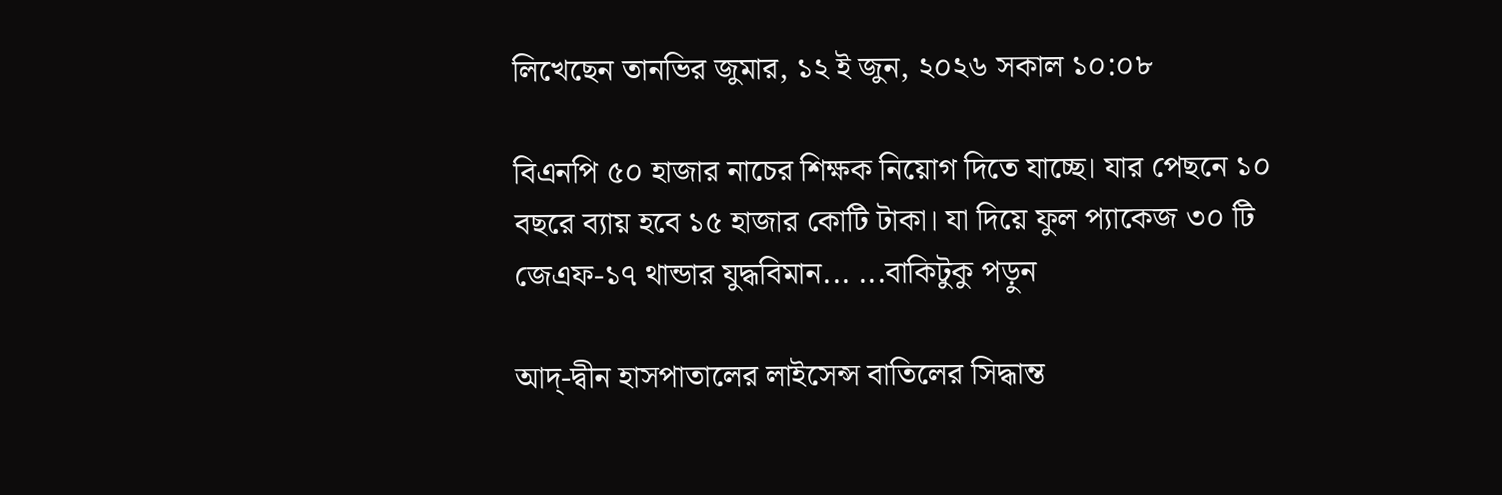লিখেছেন তানভির জুমার, ১২ ই জুন, ২০২৬ সকাল ১০:০৮

বিএনপি ৫০ হাজার নাচের শিক্ষক নিয়োগ দিতে যাচ্ছে। যার পেছনে ১০ বছরে ব্যায় হবে ১৫ হাজার কোটি টাকা। যা দিয়ে ফুল প্যাকেজ ৩০ টি জেএফ-১৭ থান্ডার যুদ্ধবিমান... ...বাকিটুকু পড়ুন

আদ্-দ্বীন হাসপাতালের লাইসেন্স বাতিলের সিদ্ধান্ত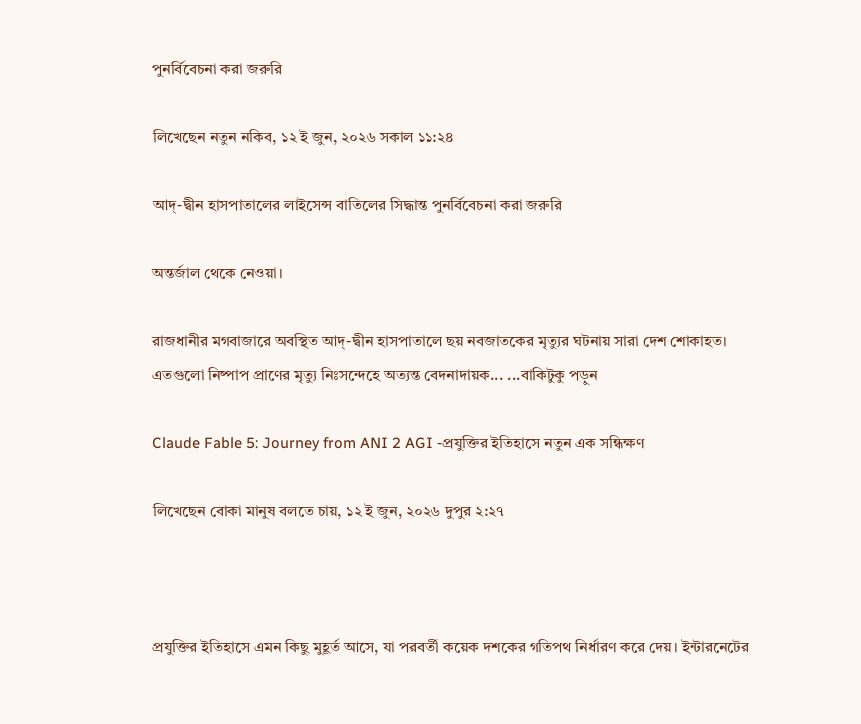পুনর্বিবেচনা করা জরুরি

লিখেছেন নতুন নকিব, ১২ ই জুন, ২০২৬ সকাল ১১:২৪

আদ্-দ্বীন হাসপাতালের লাইসেন্স বাতিলের সিদ্ধান্ত পুনর্বিবেচনা করা জরুরি

অন্তর্জাল থেকে নেওয়া।

রাজধানীর মগবাজারে অবস্থিত আদ্-দ্বীন হাসপাতালে ছয় নবজাতকের মৃত্যুর ঘটনায় সারা দেশ শোকাহত। এতগুলো নিষ্পাপ প্রাণের মৃত্যু নিঃসন্দেহে অত্যন্ত বেদনাদায়ক... ...বাকিটুকু পড়ুন

Claude Fable 5: Journey from ANI 2 AGI -প্রযুক্তির ইতিহাসে নতুন এক সন্ধিক্ষণ

লিখেছেন বোকা মানুষ বলতে চায়, ১২ ই জুন, ২০২৬ দুপুর ২:২৭



প্রযুক্তির ইতিহাসে এমন কিছু মুহূর্ত আসে, যা পরবর্তী কয়েক দশকের গতিপথ নির্ধারণ করে দেয়। ইন্টারনেটের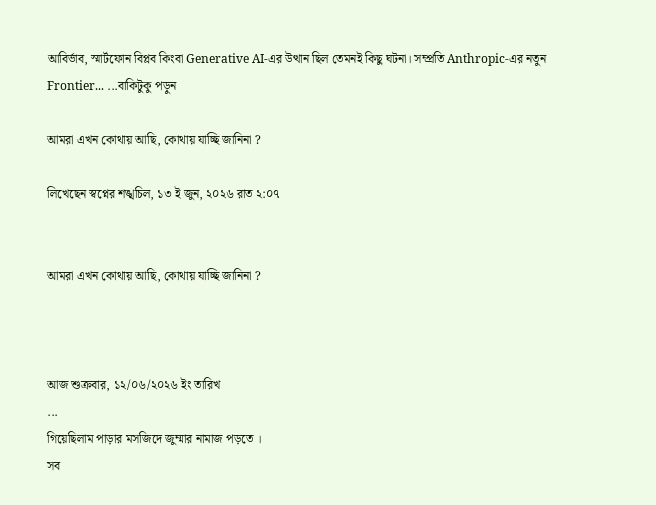আবির্ভাব, স্মার্টফোন বিপ্লব কিংবা Generative AI-এর উত্থান ছিল তেমনই কিছু ঘটনা। সম্প্রতি Anthropic-এর নতুন Frontier... ...বাকিটুকু পড়ুন

আমরা এখন কোথায় আছি, কোথায় যাচ্ছি জানিনা ?

লিখেছেন স্বপ্নের শঙ্খচিল, ১৩ ই জুন, ২০২৬ রাত ২:০৭


আমরা এখন কোথায় আছি, কোথায় যাচ্ছি জানিনা ?



আজ শুক্রবার, ১২/০৬/২০২৬ ইং তারিখ
...
গিয়েছিলাম পাড়ার মসজিদে জুম্মার নামাজ পড়তে ।
সব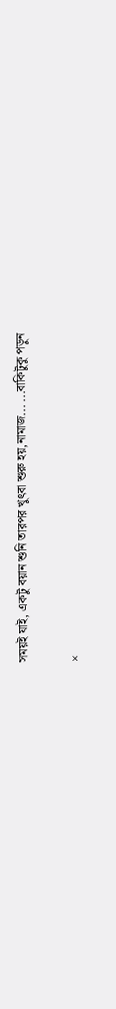সময়ই যাই, একটু বয়ান শুনি তারপর খুৎবা শুরু হয়,নামাজ... ...বাকিটুকু পড়ুন

×